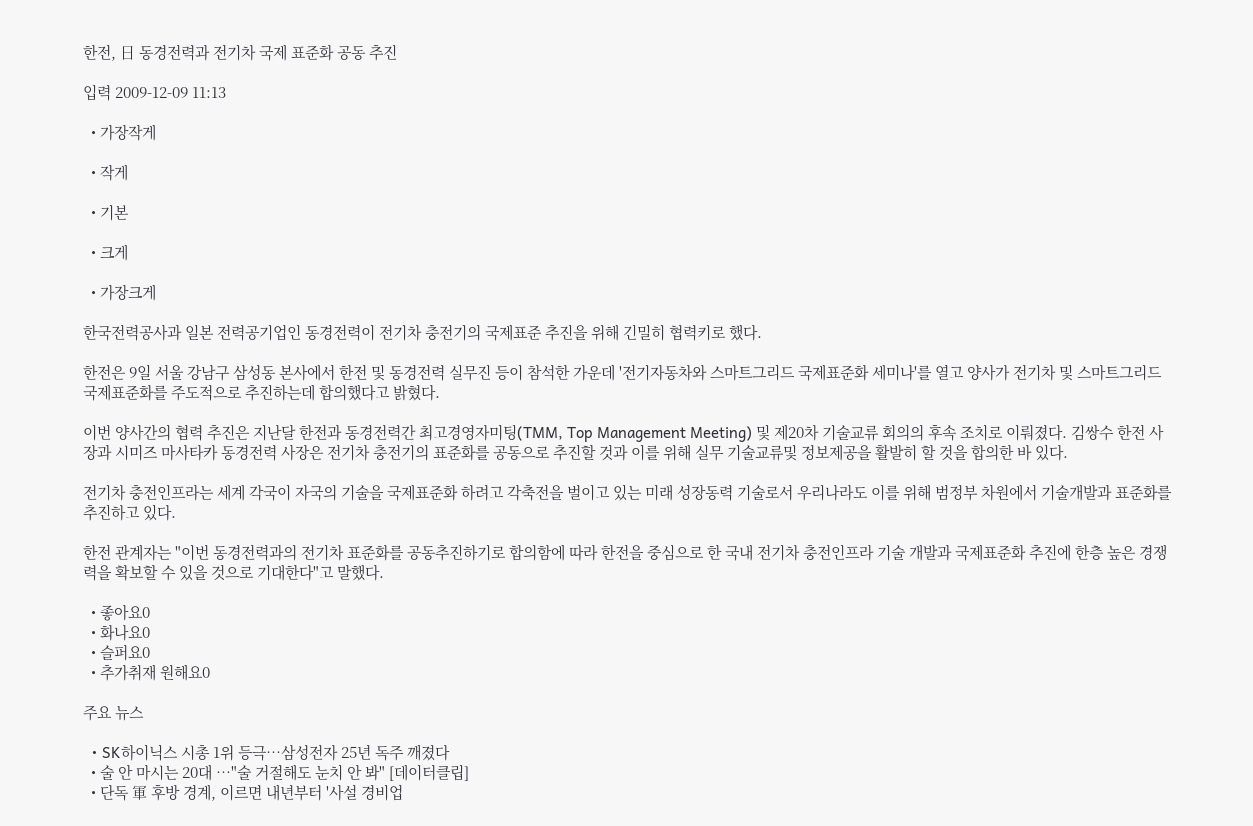한전, 日 동경전력과 전기차 국제 표준화 공동 추진

입력 2009-12-09 11:13

  • 가장작게

  • 작게

  • 기본

  • 크게

  • 가장크게

한국전력공사과 일본 전력공기업인 동경전력이 전기차 충전기의 국제표준 추진을 위해 긴밀히 협력키로 했다.

한전은 9일 서울 강남구 삼성동 본사에서 한전 및 동경전력 실무진 등이 참석한 가운데 '전기자동차와 스마트그리드 국제표준화 세미나'를 열고 양사가 전기차 및 스마트그리드 국제표준화를 주도적으로 추진하는데 합의했다고 밝혔다.

이번 양사간의 협력 추진은 지난달 한전과 동경전력간 최고경영자미팅(TMM, Top Management Meeting) 및 제20차 기술교류 회의의 후속 조치로 이뤄졌다. 김쌍수 한전 사장과 시미즈 마사타카 동경전력 사장은 전기차 충전기의 표준화를 공동으로 추진할 것과 이를 위해 실무 기술교류및 정보제공을 활발히 할 것을 합의한 바 있다.

전기차 충전인프라는 세계 각국이 자국의 기술을 국제표준화 하려고 각축전을 벌이고 있는 미래 성장동력 기술로서 우리나라도 이를 위해 범정부 차원에서 기술개발과 표준화를 추진하고 있다.

한전 관계자는 "이번 동경전력과의 전기차 표준화를 공동추진하기로 합의함에 따라 한전을 중심으로 한 국내 전기차 충전인프라 기술 개발과 국제표준화 추진에 한층 높은 경쟁력을 확보할 수 있을 것으로 기대한다"고 말했다.

  • 좋아요0
  • 화나요0
  • 슬퍼요0
  • 추가취재 원해요0

주요 뉴스

  • SK하이닉스 시총 1위 등극…삼성전자 25년 독주 깨졌다
  • 술 안 마시는 20대 …"술 거절해도 눈치 안 봐" [데이터클립]
  • 단독 軍 후방 경계, 이르면 내년부터 '사설 경비업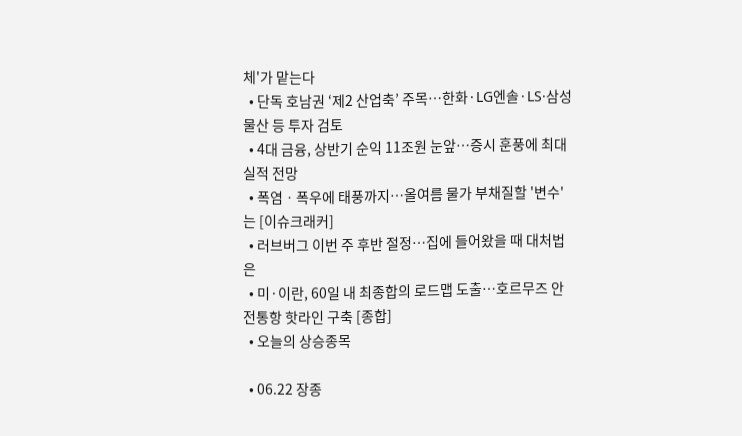체'가 맡는다
  • 단독 호남권 ‘제2 산업축’ 주목…한화·LG엔솔·LS·삼성물산 등 투자 검토
  • 4대 금융, 상반기 순익 11조원 눈앞⋯증시 훈풍에 최대 실적 전망
  • 폭염ㆍ폭우에 태풍까지⋯올여름 물가 부채질할 '변수'는 [이슈크래커]
  • 러브버그 이번 주 후반 절정⋯집에 들어왔을 때 대처법은
  • 미·이란, 60일 내 최종합의 로드맵 도출…호르무즈 안전통항 핫라인 구축 [종합]
  • 오늘의 상승종목

  • 06.22 장종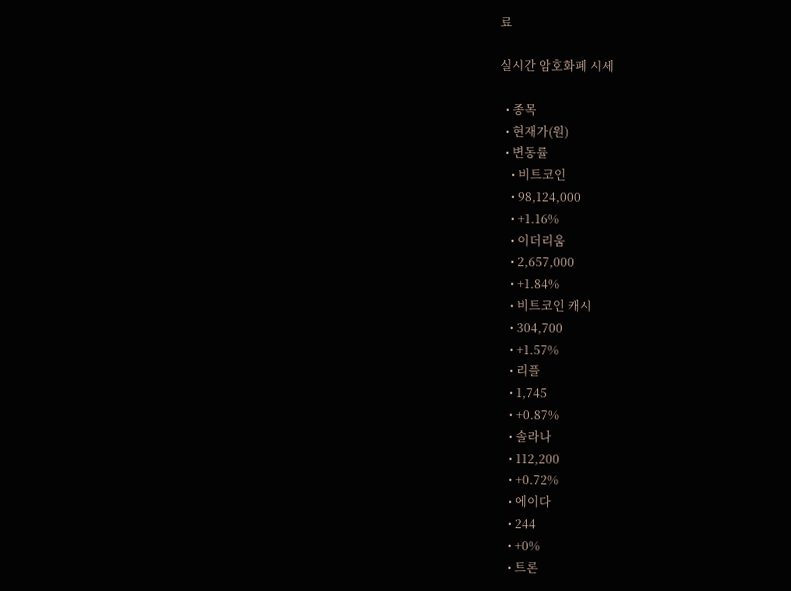료

실시간 암호화폐 시세

  • 종목
  • 현재가(원)
  • 변동률
    • 비트코인
    • 98,124,000
    • +1.16%
    • 이더리움
    • 2,657,000
    • +1.84%
    • 비트코인 캐시
    • 304,700
    • +1.57%
    • 리플
    • 1,745
    • +0.87%
    • 솔라나
    • 112,200
    • +0.72%
    • 에이다
    • 244
    • +0%
    • 트론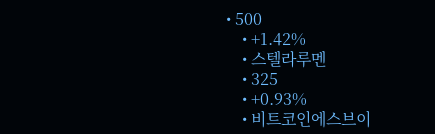• 500
    • +1.42%
    • 스텔라루멘
    • 325
    • +0.93%
    • 비트코인에스브이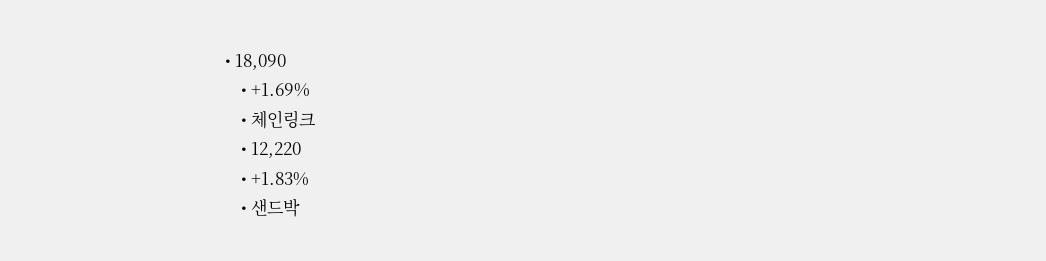• 18,090
    • +1.69%
    • 체인링크
    • 12,220
    • +1.83%
    • 샌드박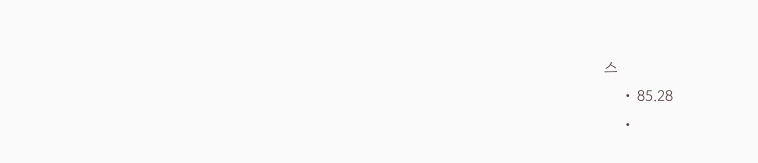스
    • 85.28
    •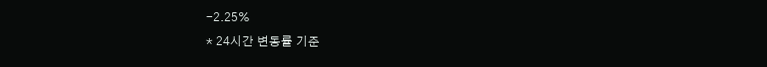-2.25%
* 24시간 변동률 기준